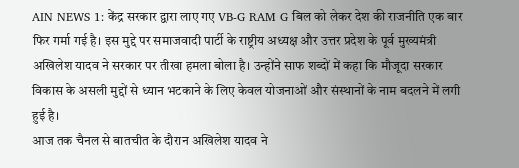AIN NEWS 1: केंद्र सरकार द्वारा लाए गए VB-G RAM G बिल को लेकर देश की राजनीति एक बार फिर गर्मा गई है। इस मुद्दे पर समाजवादी पार्टी के राष्ट्रीय अध्यक्ष और उत्तर प्रदेश के पूर्व मुख्यमंत्री अखिलेश यादव ने सरकार पर तीखा हमला बोला है। उन्होंने साफ शब्दों में कहा कि मौजूदा सरकार विकास के असली मुद्दों से ध्यान भटकाने के लिए केवल योजनाओं और संस्थानों के नाम बदलने में लगी हुई है।
आज तक चैनल से बातचीत के दौरान अखिलेश यादव ने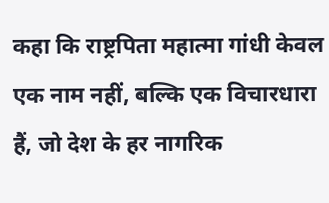कहा कि राष्ट्रपिता महात्मा गांधी केवल एक नाम नहीं, बल्कि एक विचारधारा हैं, जो देश के हर नागरिक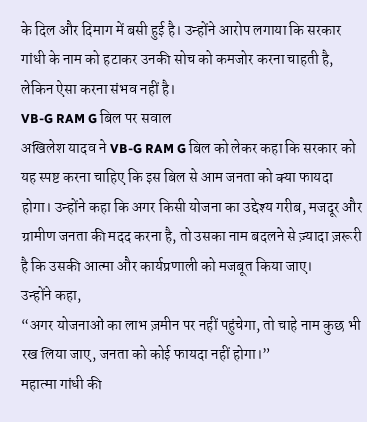के दिल और दिमाग में बसी हुई है। उन्होंने आरोप लगाया कि सरकार गांधी के नाम को हटाकर उनकी सोच को कमजोर करना चाहती है, लेकिन ऐसा करना संभव नहीं है।
VB-G RAM G बिल पर सवाल
अखिलेश यादव ने VB-G RAM G बिल को लेकर कहा कि सरकार को यह स्पष्ट करना चाहिए कि इस बिल से आम जनता को क्या फायदा होगा। उन्होंने कहा कि अगर किसी योजना का उद्देश्य गरीब, मजदूर और ग्रामीण जनता की मदद करना है, तो उसका नाम बदलने से ज़्यादा ज़रूरी है कि उसकी आत्मा और कार्यप्रणाली को मजबूत किया जाए।
उन्होंने कहा,
“अगर योजनाओं का लाभ ज़मीन पर नहीं पहुंचेगा, तो चाहे नाम कुछ भी रख लिया जाए, जनता को कोई फायदा नहीं होगा।”
महात्मा गांधी की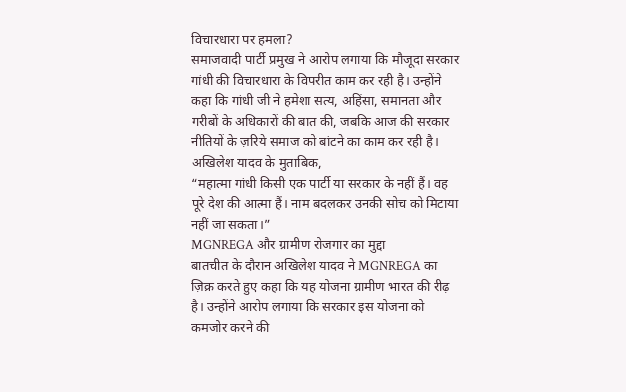विचारधारा पर हमला?
समाजवादी पार्टी प्रमुख ने आरोप लगाया कि मौजूदा सरकार गांधी की विचारधारा के विपरीत काम कर रही है। उन्होंने कहा कि गांधी जी ने हमेशा सत्य, अहिंसा, समानता और गरीबों के अधिकारों की बात की, जबकि आज की सरकार नीतियों के ज़रिये समाज को बांटने का काम कर रही है।
अखिलेश यादव के मुताबिक,
“महात्मा गांधी किसी एक पार्टी या सरकार के नहीं हैं। वह पूरे देश की आत्मा हैं। नाम बदलकर उनकी सोच को मिटाया नहीं जा सकता।”
MGNREGA और ग्रामीण रोजगार का मुद्दा
बातचीत के दौरान अखिलेश यादव ने MGNREGA का ज़िक्र करते हुए कहा कि यह योजना ग्रामीण भारत की रीढ़ है। उन्होंने आरोप लगाया कि सरकार इस योजना को कमजोर करने की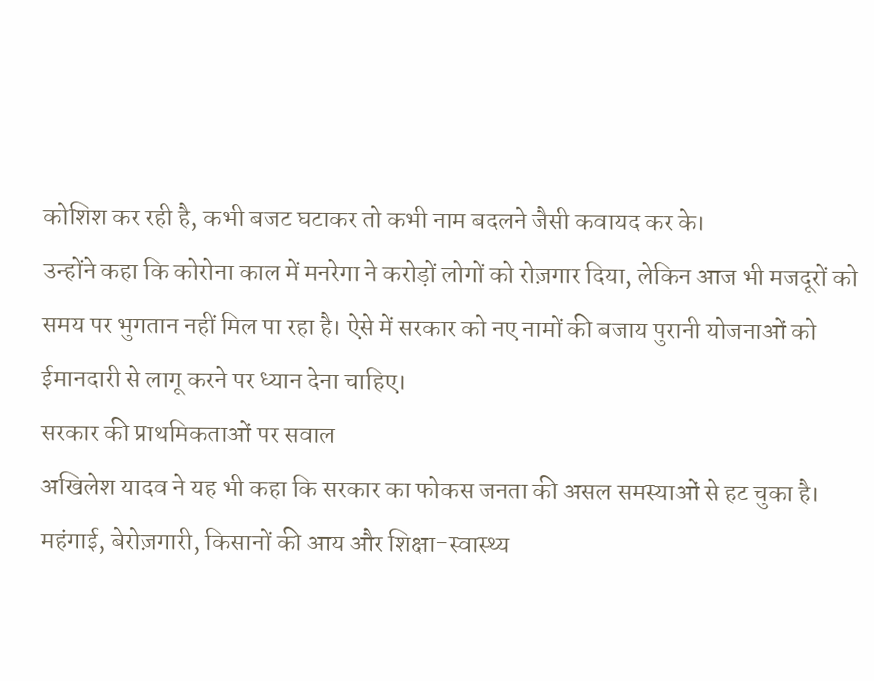कोशिश कर रही है, कभी बजट घटाकर तो कभी नाम बदलने जैसी कवायद कर के।
उन्होंने कहा कि कोरोना काल में मनरेगा ने करोड़ों लोगों को रोज़गार दिया, लेकिन आज भी मजदूरों को समय पर भुगतान नहीं मिल पा रहा है। ऐसे में सरकार को नए नामों की बजाय पुरानी योजनाओं को ईमानदारी से लागू करने पर ध्यान देना चाहिए।
सरकार की प्राथमिकताओं पर सवाल
अखिलेश यादव ने यह भी कहा कि सरकार का फोकस जनता की असल समस्याओं से हट चुका है। महंगाई, बेरोज़गारी, किसानों की आय और शिक्षा-स्वास्थ्य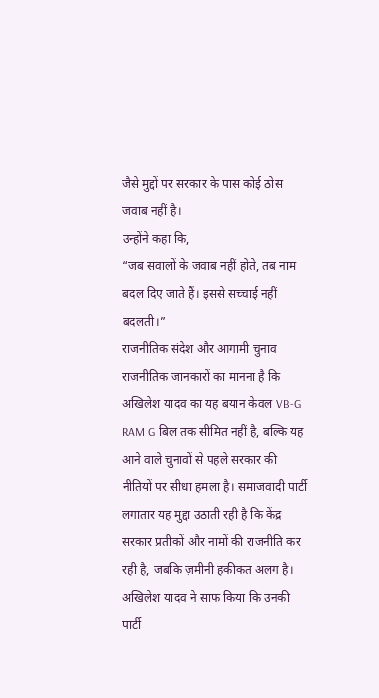जैसे मुद्दों पर सरकार के पास कोई ठोस जवाब नहीं है।
उन्होंने कहा कि,
“जब सवालों के जवाब नहीं होते, तब नाम बदल दिए जाते हैं। इससे सच्चाई नहीं बदलती।”
राजनीतिक संदेश और आगामी चुनाव
राजनीतिक जानकारों का मानना है कि अखिलेश यादव का यह बयान केवल VB-G RAM G बिल तक सीमित नहीं है, बल्कि यह आने वाले चुनावों से पहले सरकार की नीतियों पर सीधा हमला है। समाजवादी पार्टी लगातार यह मुद्दा उठाती रही है कि केंद्र सरकार प्रतीकों और नामों की राजनीति कर रही है, जबकि ज़मीनी हकीकत अलग है।
अखिलेश यादव ने साफ किया कि उनकी पार्टी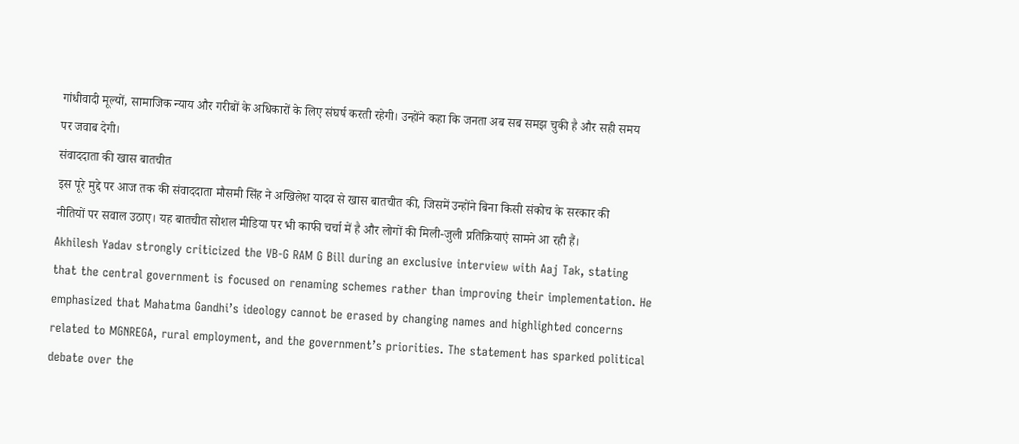गांधीवादी मूल्यों, सामाजिक न्याय और गरीबों के अधिकारों के लिए संघर्ष करती रहेगी। उन्होंने कहा कि जनता अब सब समझ चुकी है और सही समय पर जवाब देगी।
संवाददाता की खास बातचीत
इस पूरे मुद्दे पर आज तक की संवाददाता मौसमी सिंह ने अखिलेश यादव से खास बातचीत की, जिसमें उन्होंने बिना किसी संकोच के सरकार की नीतियों पर सवाल उठाए। यह बातचीत सोशल मीडिया पर भी काफी चर्चा में है और लोगों की मिली-जुली प्रतिक्रियाएं सामने आ रही हैं।
Akhilesh Yadav strongly criticized the VB-G RAM G Bill during an exclusive interview with Aaj Tak, stating that the central government is focused on renaming schemes rather than improving their implementation. He emphasized that Mahatma Gandhi’s ideology cannot be erased by changing names and highlighted concerns related to MGNREGA, rural employment, and the government’s priorities. The statement has sparked political debate over the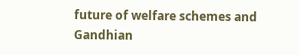future of welfare schemes and Gandhian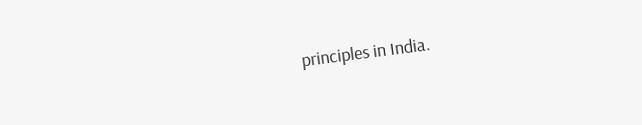principles in India.